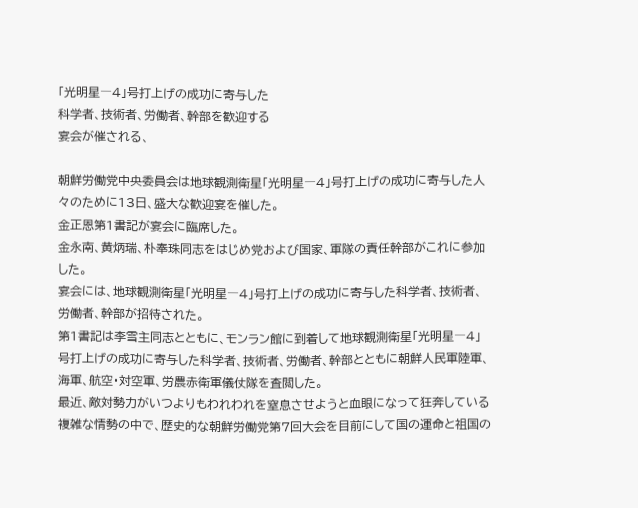「光明星―4」号打上げの成功に寄与した
科学者、技術者、労働者、幹部を歓迎する
宴会が催される、

朝鮮労働党中央委員会は地球観測衛星「光明星―4」号打上げの成功に寄与した人々のために13日、盛大な歓迎宴を催した。
金正恩第1書記が宴会に臨席した。
金永南、黄炳瑞、朴奉珠同志をはじめ党および国家、軍隊の責任幹部がこれに参加した。
宴会には、地球観測衛星「光明星―4」号打上げの成功に寄与した科学者、技術者、労働者、幹部が招待された。
第1書記は李雪主同志とともに、モンラン館に到着して地球観測衛星「光明星―4」号打上げの成功に寄与した科学者、技術者、労働者、幹部とともに朝鮮人民軍陸軍、海軍、航空・対空軍、労農赤衛軍儀仗隊を査閲した。
最近、敵対勢力がいつよりもわれわれを窒息させようと血眼になって狂奔している複雑な情勢の中で、歴史的な朝鮮労働党第7回大会を目前にして国の運命と祖国の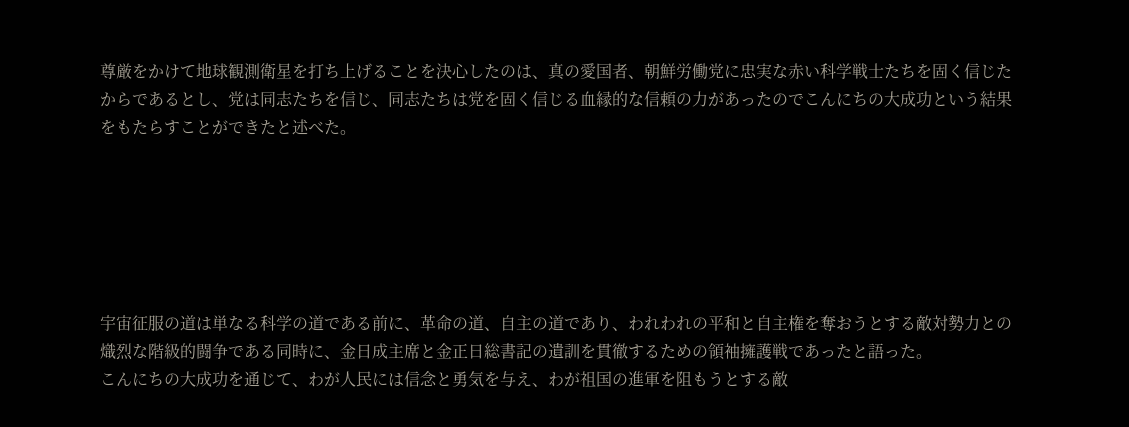尊厳をかけて地球観測衛星を打ち上げることを決心したのは、真の愛国者、朝鮮労働党に忠実な赤い科学戦士たちを固く信じたからであるとし、党は同志たちを信じ、同志たちは党を固く信じる血縁的な信頼の力があったのでこんにちの大成功という結果をもたらすことができたと述べた。






宇宙征服の道は単なる科学の道である前に、革命の道、自主の道であり、われわれの平和と自主権を奪おうとする敵対勢力との熾烈な階級的闘争である同時に、金日成主席と金正日総書記の遺訓を貫徹するための領袖擁護戦であったと語った。
こんにちの大成功を通じて、わが人民には信念と勇気を与え、わが祖国の進軍を阻もうとする敵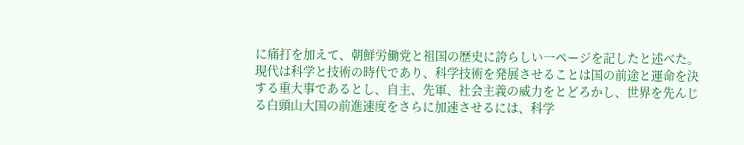に痛打を加えて、朝鮮労働党と祖国の歴史に誇らしい一ページを記したと述べた。
現代は科学と技術の時代であり、科学技術を発展させることは国の前途と運命を決する重大事であるとし、自主、先軍、社会主義の威力をとどろかし、世界を先んじる白頭山大国の前進速度をさらに加速させるには、科学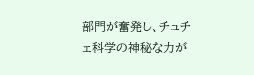部門が奮発し、チュチェ科学の神秘な力が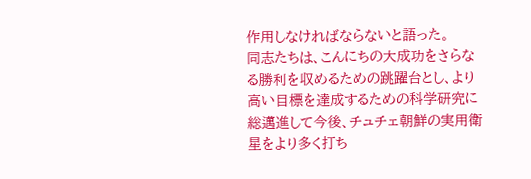作用しなければならないと語った。
同志たちは、こんにちの大成功をさらなる勝利を収めるための跳躍台とし、より高い目標を達成するための科学研究に総邁進して今後、チュチェ朝鮮の実用衛星をより多く打ち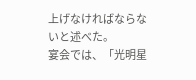上げなければならないと述べた。
宴会では、「光明星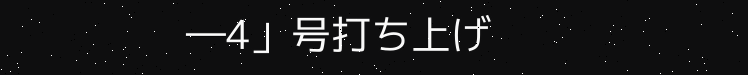―4」号打ち上げ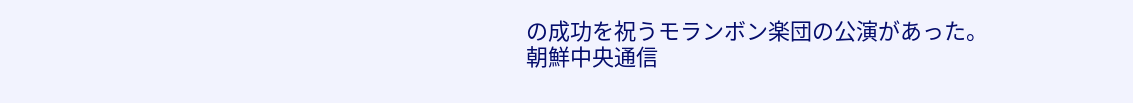の成功を祝うモランボン楽団の公演があった。
朝鮮中央通信